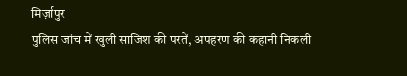मिर्ज़ापुर
पुलिस जांच में खुली साजिश की परतें, अपहरण की कहानी निकली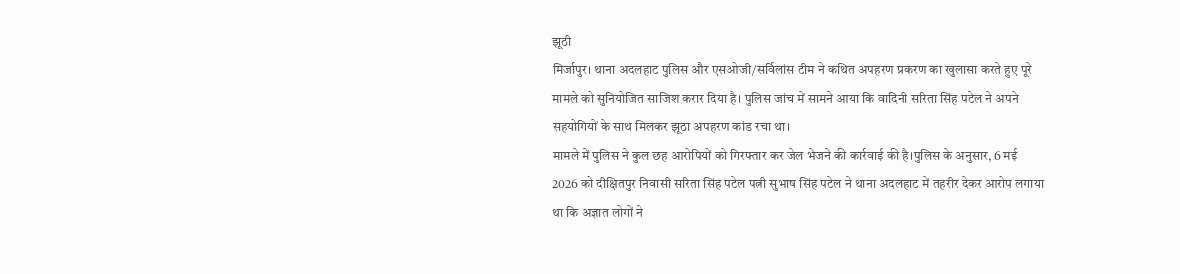झूठी
मिर्जापुर। थाना अदलहाट पुलिस और एसओजी/सर्विलांस टीम ने कथित अपहरण प्रकरण का खुलासा करते हुए पूरे मामले को सुनियोजित साजिश करार दिया है। पुलिस जांच में सामने आया कि वादिनी सरिता सिंह पटेल ने अपने सहयोगियों के साथ मिलकर झूठा अपहरण कांड रचा था।
मामले में पुलिस ने कुल छह आरोपियों को गिरफ्तार कर जेल भेजने की कार्रवाई की है।पुलिस के अनुसार, 6 मई 2026 को दीक्षितपुर निवासी सरिता सिंह पटेल पत्नी सुभाष सिंह पटेल ने थाना अदलहाट में तहरीर देकर आरोप लगाया था कि अज्ञात लोगों ने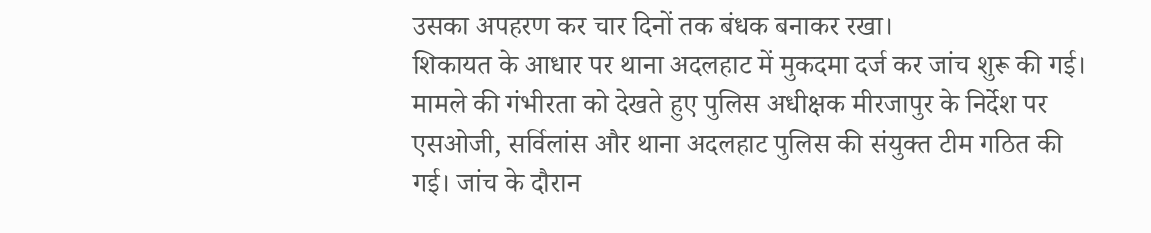उसका अपहरण कर चार दिनों तक बंधक बनाकर रखा।
शिकायत के आधार पर थाना अदलहाट में मुकदमा दर्ज कर जांच शुरू की गई। मामले की गंभीरता को देखते हुए पुलिस अधीक्षक मीरजापुर के निर्देश पर एसओजी, सर्विलांस और थाना अदलहाट पुलिस की संयुक्त टीम गठित की गई। जांच के दौरान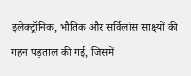इलेक्ट्रॉनिक, भौतिक और सर्विलांस साक्ष्यों की गहन पड़ताल की गई, जिसमें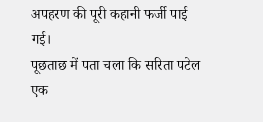अपहरण की पूरी कहानी फर्जी पाई गई।
पूछताछ में पता चला कि सरिता पटेल एक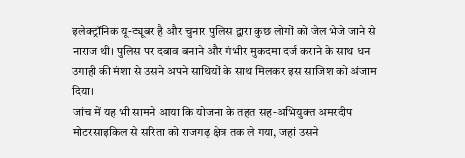इलेक्ट्रॉनिक यू-ट्यूबर है और चुनार पुलिस द्वारा कुछ लोगों को जेल भेजे जाने से नाराज थी। पुलिस पर दबाव बनाने और गंभीर मुकदमा दर्ज कराने के साथ धन उगाही की मंशा से उसने अपने साथियों के साथ मिलकर इस साजिश को अंजाम दिया।
जांच में यह भी सामने आया कि योजना के तहत सह-अभियुक्त अमरदीप मोटरसाइकिल से सरिता को राजगढ़ क्षेत्र तक ले गया, जहां उसने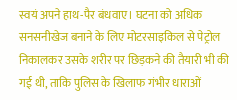स्वयं अपने हाथ-पैर बंधवाए। घटना को अधिक सनसनीखेज बनाने के लिए मोटरसाइकिल से पेट्रोल निकालकर उसके शरीर पर छिड़कने की तैयारी भी की गई थी, ताकि पुलिस के खिलाफ गंभीर धाराओं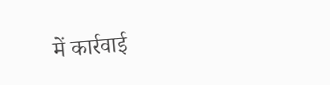में कार्रवाई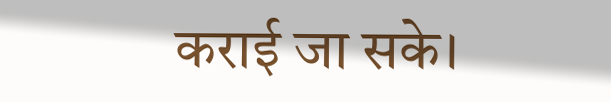कराई जा सके।